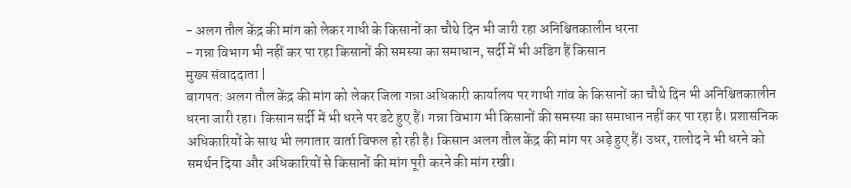- अलग तौल केंद्र की मांग को लेकर गाधी के किसानों का चौथे दिन भी जारी रहा अनिश्चितकालीन धरना
- गन्ना विभाग भी नहीं कर पा रहा किसानों की समस्या का समाधान, सर्दी में भी अडिग हैं किसान
मुख्य संवाददाता |
बागपत: अलग तौल केंद्र की मांग को लेकर जिला गन्ना अधिकारी कार्यालय पर गाधी गांव के किसानों का चौथे दिन भी अनिश्चितकालीन धरना जारी रहा। किसान सर्दी में भी धरने पर डटे हुए हैं। गन्ना विभाग भी किसानों की समस्या का समाधान नहीं कर पा रहा है। प्रशासनिक अधिकारियों के साथ भी लगातार वार्ता विफल हो रही है। किसान अलग तौल केंद्र की मांग पर अड़े हुए हैं। उधर, रालोद ने भी धरने को समर्थन दिया और अधिकारियों से किसानों की मांग पूरी करने की मांग रखी।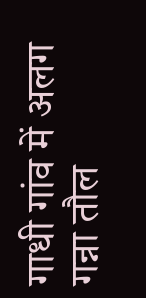गाधी गांव में अलग गन्ना तौल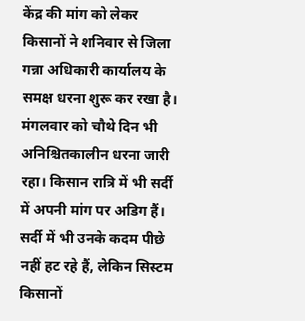केंद्र की मांग को लेकर किसानों ने शनिवार से जिला गन्ना अधिकारी कार्यालय के समक्ष धरना शुरू कर रखा है। मंगलवार को चौथे दिन भी अनिश्चितकालीन धरना जारी रहा। किसान रात्रि में भी सर्दी में अपनी मांग पर अडिग हैं। सर्दी में भी उनके कदम पीछे नहीं हट रहे हैं, लेकिन सिस्टम किसानों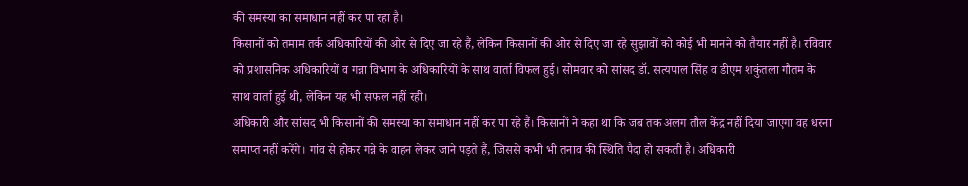की समस्या का समाधान नहीं कर पा रहा है।
किसानों को तमाम तर्क अधिकारियों की ओर से दिए जा रहे हैं, लेकिन किसानों की ओर से दिए जा रहे सुझावों को कोई भी मानने को तैयार नहीं है। रविवार को प्रशासनिक अधिकारियों व गन्ना विभाग के अधिकारियों के साथ वार्ता विफल हुई। सोमवार को सांसद डॉ. सत्यपाल सिंह व डीएम शकुंतला गौतम के साथ वार्ता हुई थी, लेकिन यह भी सफल नहीं रही।
अधिकारी और सांसद भी किसानों की समस्या का समाधान नहीं कर पा रहे हैं। किसानों ने कहा था कि जब तक अलग तौल केंद्र नहीं दिया जाएगा वह धरना समाप्त नहीं करेंगे। गांव से होकर गन्ने के वाहन लेकर जाने पड़ते हैं, जिससे कभी भी तनाव की स्थिति पैदा हो सकती है। अधिकारी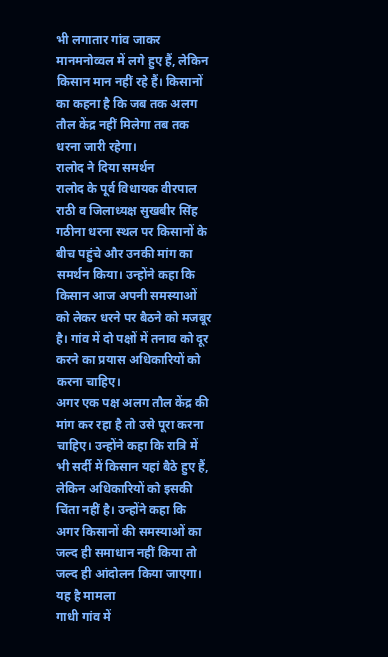भी लगातार गांव जाकर मानमनोव्वल में लगे हुए हैं, लेकिन किसान मान नहीं रहे हैं। किसानों का कहना है कि जब तक अलग तौल केंद्र नहीं मिलेगा तब तक धरना जारी रहेगा।
रालोद ने दिया समर्थन
रालोद के पूर्व विधायक वीरपाल राठी व जिलाध्यक्ष सुखबीर सिंह गठीना धरना स्थल पर किसानों के बीच पहुंचे और उनकी मांग का समर्थन किया। उन्होंने कहा कि किसान आज अपनी समस्याओं को लेकर धरने पर बैठने को मजबूर है। गांव में दो पक्षों में तनाव को दूर करने का प्रयास अधिकारियों को करना चाहिए।
अगर एक पक्ष अलग तौल केंद्र की मांग कर रहा है तो उसे पूरा करना चाहिए। उन्होंने कहा कि रात्रि में भी सर्दी में किसान यहां बैठे हुए हैं, लेकिन अधिकारियों को इसकी चिंता नहीं है। उन्होंने कहा कि अगर किसानों की समस्याओं का जल्द ही समाधान नहीं किया तो जल्द ही आंदोलन किया जाएगा।
यह है मामला
गाधी गांव में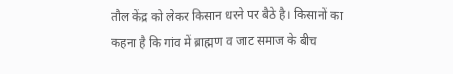तौल केंद्र को लेकर किसान धरने पर बैठे है। किसानों का कहना है कि गांव में ब्राह्मण व जाट समाज के बीच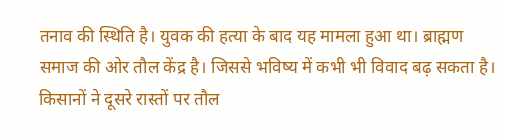तनाव की स्थिति है। युवक की हत्या के बाद यह मामला हुआ था। ब्राह्मण समाज की ओर तौल केंद्र है। जिससे भविष्य में कभी भी विवाद बढ़ सकता है। किसानों ने दूसरे रास्तों पर तौल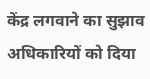केंद्र लगवाने का सुझाव अधिकारियों को दिया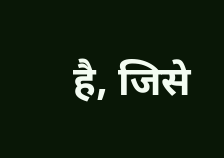है, जिसे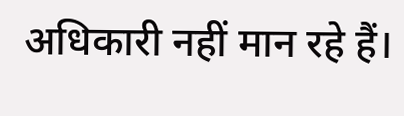अधिकारी नहीं मान रहे हैं।